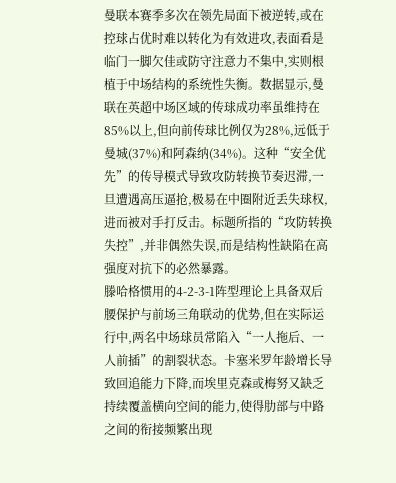曼联本赛季多次在领先局面下被逆转,或在控球占优时难以转化为有效进攻,表面看是临门一脚欠佳或防守注意力不集中,实则根植于中场结构的系统性失衡。数据显示,曼联在英超中场区域的传球成功率虽维持在85%以上,但向前传球比例仅为28%,远低于曼城(37%)和阿森纳(34%)。这种“安全优先”的传导模式导致攻防转换节奏迟滞,一旦遭遇高压逼抢,极易在中圈附近丢失球权,进而被对手打反击。标题所指的“攻防转换失控”,并非偶然失误,而是结构性缺陷在高强度对抗下的必然暴露。
滕哈格惯用的4-2-3-1阵型理论上具备双后腰保护与前场三角联动的优势,但在实际运行中,两名中场球员常陷入“一人拖后、一人前插”的割裂状态。卡塞米罗年龄增长导致回追能力下降,而埃里克森或梅努又缺乏持续覆盖横向空间的能力,使得肋部与中路之间的衔接频繁出现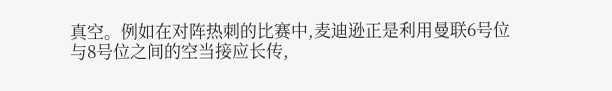真空。例如在对阵热刺的比赛中,麦迪逊正是利用曼联6号位与8号位之间的空当接应长传,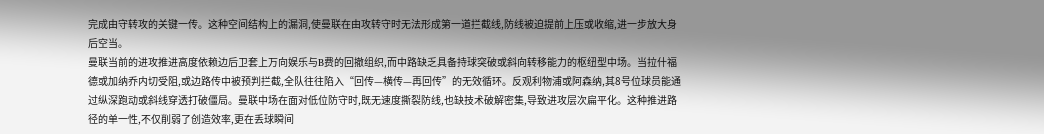完成由守转攻的关键一传。这种空间结构上的漏洞,使曼联在由攻转守时无法形成第一道拦截线,防线被迫提前上压或收缩,进一步放大身后空当。
曼联当前的进攻推进高度依赖边后卫套上万向娱乐与B费的回撤组织,而中路缺乏具备持球突破或斜向转移能力的枢纽型中场。当拉什福德或加纳乔内切受阻,或边路传中被预判拦截,全队往往陷入“回传—横传—再回传”的无效循环。反观利物浦或阿森纳,其8号位球员能通过纵深跑动或斜线穿透打破僵局。曼联中场在面对低位防守时,既无速度撕裂防线,也缺技术破解密集,导致进攻层次扁平化。这种推进路径的单一性,不仅削弱了创造效率,更在丢球瞬间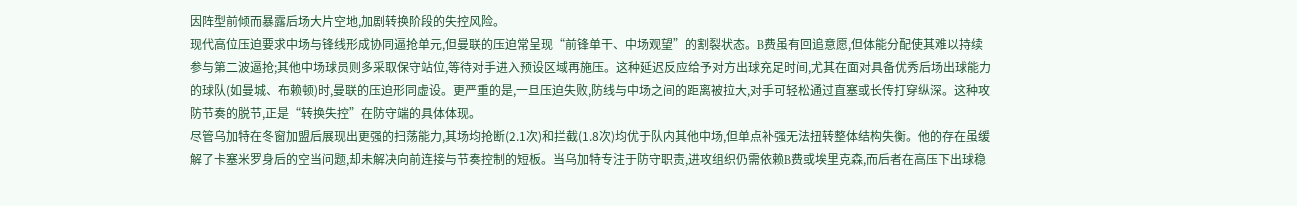因阵型前倾而暴露后场大片空地,加剧转换阶段的失控风险。
现代高位压迫要求中场与锋线形成协同逼抢单元,但曼联的压迫常呈现“前锋单干、中场观望”的割裂状态。B费虽有回追意愿,但体能分配使其难以持续参与第二波逼抢;其他中场球员则多采取保守站位,等待对手进入预设区域再施压。这种延迟反应给予对方出球充足时间,尤其在面对具备优秀后场出球能力的球队(如曼城、布赖顿)时,曼联的压迫形同虚设。更严重的是,一旦压迫失败,防线与中场之间的距离被拉大,对手可轻松通过直塞或长传打穿纵深。这种攻防节奏的脱节,正是“转换失控”在防守端的具体体现。
尽管乌加特在冬窗加盟后展现出更强的扫荡能力,其场均抢断(2.1次)和拦截(1.8次)均优于队内其他中场,但单点补强无法扭转整体结构失衡。他的存在虽缓解了卡塞米罗身后的空当问题,却未解决向前连接与节奏控制的短板。当乌加特专注于防守职责,进攻组织仍需依赖B费或埃里克森,而后者在高压下出球稳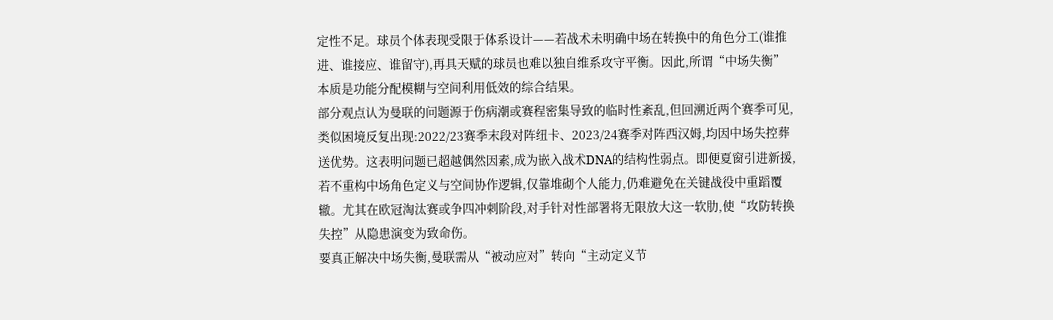定性不足。球员个体表现受限于体系设计——若战术未明确中场在转换中的角色分工(谁推进、谁接应、谁留守),再具天赋的球员也难以独自维系攻守平衡。因此,所谓“中场失衡”本质是功能分配模糊与空间利用低效的综合结果。
部分观点认为曼联的问题源于伤病潮或赛程密集导致的临时性紊乱,但回溯近两个赛季可见,类似困境反复出现:2022/23赛季末段对阵纽卡、2023/24赛季对阵西汉姆,均因中场失控葬送优势。这表明问题已超越偶然因素,成为嵌入战术DNA的结构性弱点。即便夏窗引进新援,若不重构中场角色定义与空间协作逻辑,仅靠堆砌个人能力,仍难避免在关键战役中重蹈覆辙。尤其在欧冠淘汰赛或争四冲刺阶段,对手针对性部署将无限放大这一软肋,使“攻防转换失控”从隐患演变为致命伤。
要真正解决中场失衡,曼联需从“被动应对”转向“主动定义节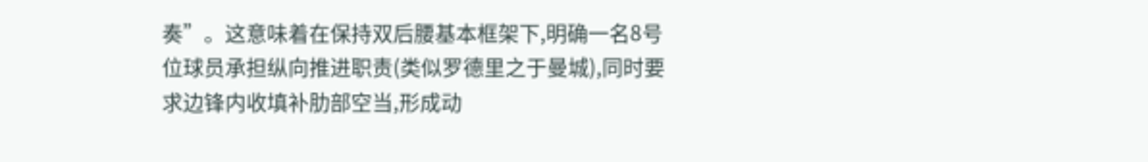奏”。这意味着在保持双后腰基本框架下,明确一名8号位球员承担纵向推进职责(类似罗德里之于曼城),同时要求边锋内收填补肋部空当,形成动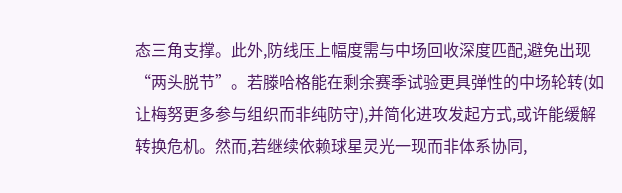态三角支撑。此外,防线压上幅度需与中场回收深度匹配,避免出现“两头脱节”。若滕哈格能在剩余赛季试验更具弹性的中场轮转(如让梅努更多参与组织而非纯防守),并简化进攻发起方式,或许能缓解转换危机。然而,若继续依赖球星灵光一现而非体系协同,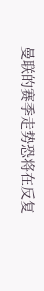曼联的赛季走势恐将在反复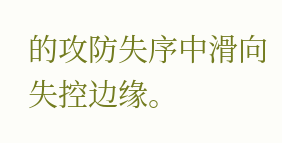的攻防失序中滑向失控边缘。